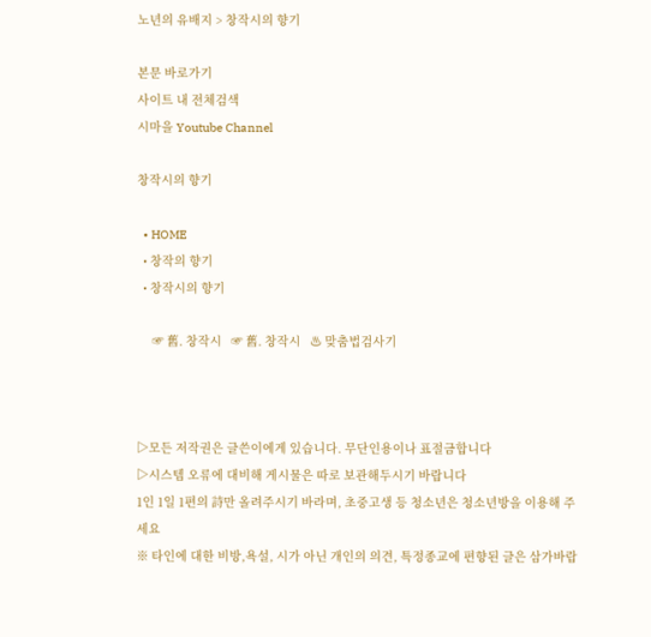노년의 유배지 > 창작시의 향기

본문 바로가기
사이트 내 전체검색
시마을 Youtube Channel

창작시의 향기

  • HOME
  • 창작의 향기
  • 창작시의 향기

     ☞ 舊. 창작시   ☞ 舊. 창작시   ♨ 맞춤법검사기



▷모든 저작권은 글쓴이에게 있습니다. 무단인용이나 표절금합니다
▷시스템 오류에 대비해 게시물은 따로 보관해두시기 바랍니다
1인 1일 1편의 詩만 올려주시기 바라며, 초중고생 등 청소년은 청소년방을 이용해 주세요
※ 타인에 대한 비방,욕설, 시가 아닌 개인의 의견, 특정종교에 편향된 글은 삼가바랍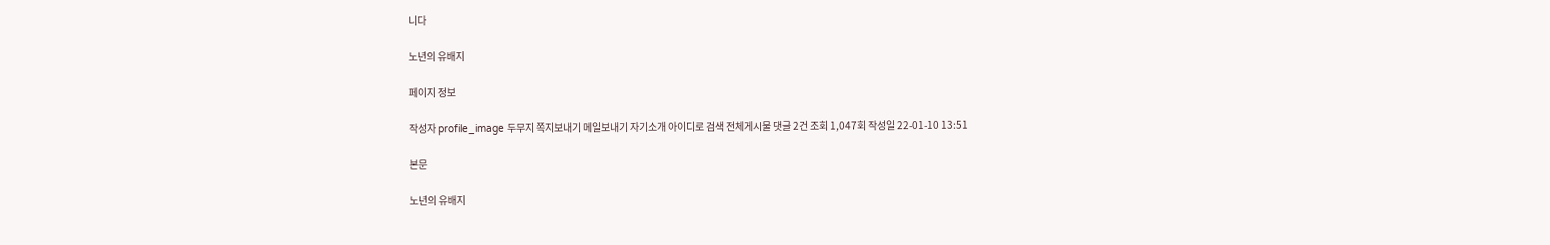니다

노년의 유배지

페이지 정보

작성자 profile_image 두무지 쪽지보내기 메일보내기 자기소개 아이디로 검색 전체게시물 댓글 2건 조회 1,047회 작성일 22-01-10 13:51

본문

노년의 유배지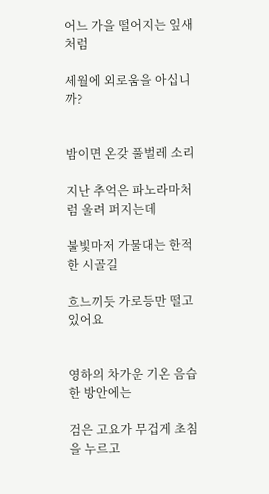어느 가을 떨어지는 잎새처럼

세월에 외로움을 아십니까?


밤이면 온갖 풀벌레 소리

지난 추억은 파노라마처럼 울려 퍼지는데

불빛마저 가물대는 한적한 시골길

흐느끼듯 가로등만 떨고 있어요


영하의 차가운 기온 음습한 방안에는

검은 고요가 무겁게 초침을 누르고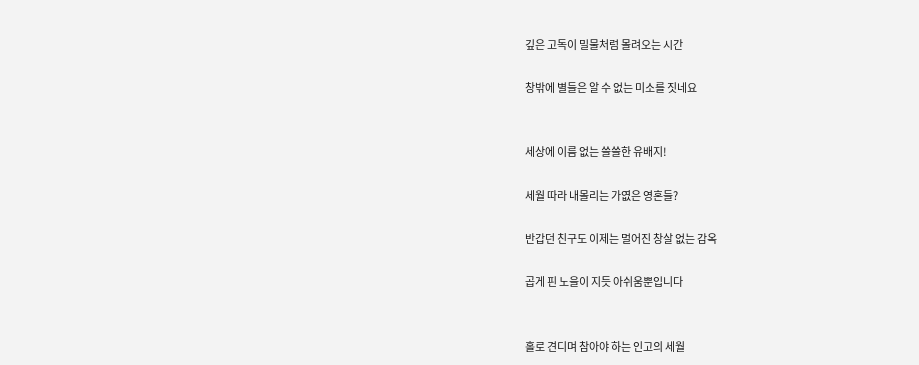깊은 고독이 밀물처럼 몰려오는 시간

창밖에 별들은 알 수 없는 미소를 짓네요


세상에 이름 없는 쓸쓸한 유배지!

세월 따라 내몰리는 가엾은 영혼들?

반갑던 친구도 이제는 멀어진 창살 없는 감옥

곱게 핀 노을이 지듯 아쉬움뿐입니다


홀로 견디며 참아야 하는 인고의 세월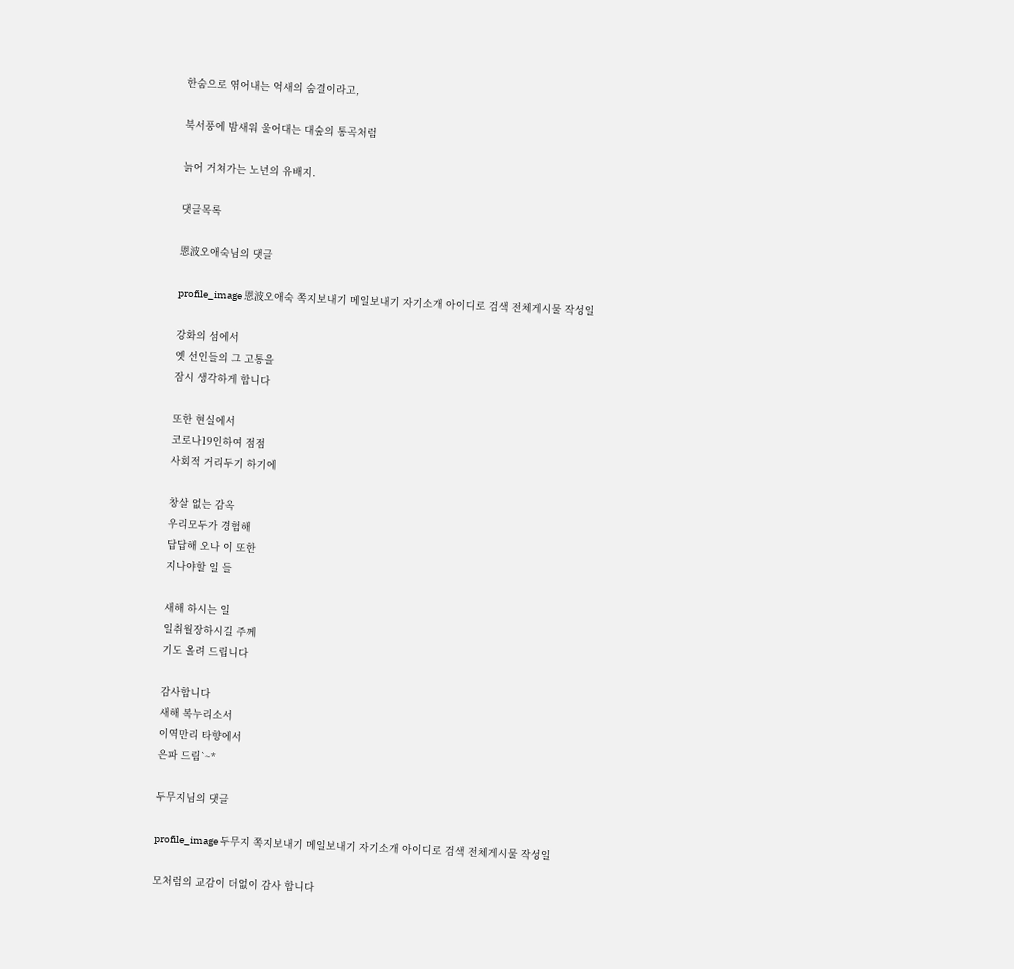한숨으로 엮어내는 억새의 숨결이라고,

북서풍에 밤새워 울어대는 대숲의 통곡처럼

늙어 거쳐가는 노년의 유배지.

댓글목록

恩波오애숙님의 댓글

profile_image 恩波오애숙 쪽지보내기 메일보내기 자기소개 아이디로 검색 전체게시물 작성일

강화의 섬에서
옛 선인들의 그 고통을
잠시 생각하게 합니다

또한 현실에서
코로나19인하여 점점
사회적 거리두기 하기에

창살 없는 감옥
우리모두가 경험해
답답해 오나 이 또한
지나야할 일 들

새해 하시는 일
일취월장하시길 주께
기도 올려 드립니다

감사합니다
새해 복누리소서
이역만리 타향에서
은파 드림`~*

두무지님의 댓글

profile_image 두무지 쪽지보내기 메일보내기 자기소개 아이디로 검색 전체게시물 작성일

모처럼의 교감이 더없이 감사 합니다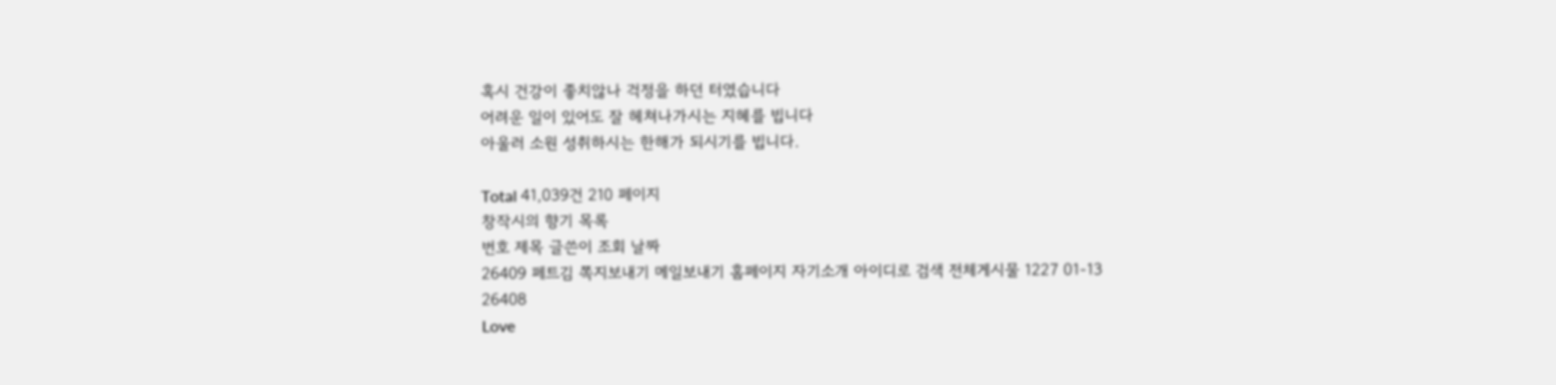혹시 건강이 좋치않나 걱정을 하던 터였습니다
어려운 일이 있어도 잘 헤쳐나가시는 지혜를 빕니다
아울러 소원 성취하시는 한해가 되시기를 빕니다.

Total 41,039건 210 페이지
창작시의 향기 목록
번호 제목 글쓴이 조회 날짜
26409 페트김 쪽지보내기 메일보내기 홈페이지 자기소개 아이디로 검색 전체게시물 1227 01-13
26408
Love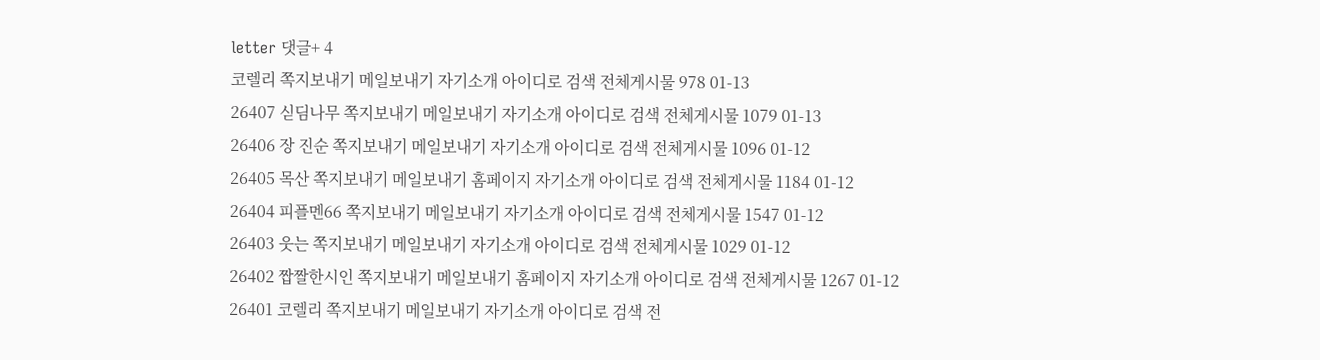letter 댓글+ 4
코렐리 쪽지보내기 메일보내기 자기소개 아이디로 검색 전체게시물 978 01-13
26407 싣딤나무 쪽지보내기 메일보내기 자기소개 아이디로 검색 전체게시물 1079 01-13
26406 장 진순 쪽지보내기 메일보내기 자기소개 아이디로 검색 전체게시물 1096 01-12
26405 목산 쪽지보내기 메일보내기 홈페이지 자기소개 아이디로 검색 전체게시물 1184 01-12
26404 피플멘66 쪽지보내기 메일보내기 자기소개 아이디로 검색 전체게시물 1547 01-12
26403 웃는 쪽지보내기 메일보내기 자기소개 아이디로 검색 전체게시물 1029 01-12
26402 짭짤한시인 쪽지보내기 메일보내기 홈페이지 자기소개 아이디로 검색 전체게시물 1267 01-12
26401 코렐리 쪽지보내기 메일보내기 자기소개 아이디로 검색 전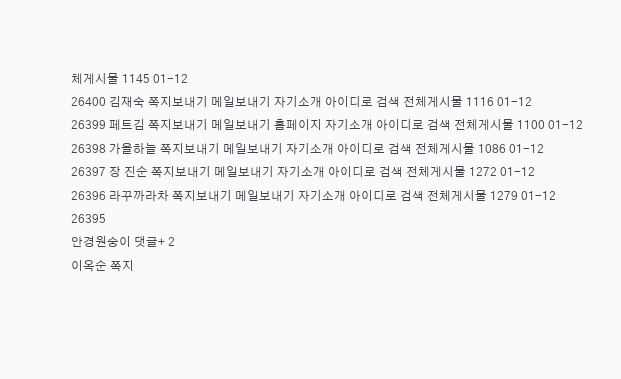체게시물 1145 01-12
26400 김재숙 쪽지보내기 메일보내기 자기소개 아이디로 검색 전체게시물 1116 01-12
26399 페트김 쪽지보내기 메일보내기 홈페이지 자기소개 아이디로 검색 전체게시물 1100 01-12
26398 가을하늘 쪽지보내기 메일보내기 자기소개 아이디로 검색 전체게시물 1086 01-12
26397 장 진순 쪽지보내기 메일보내기 자기소개 아이디로 검색 전체게시물 1272 01-12
26396 라꾸까라차 쪽지보내기 메일보내기 자기소개 아이디로 검색 전체게시물 1279 01-12
26395
안경원숭이 댓글+ 2
이옥순 쪽지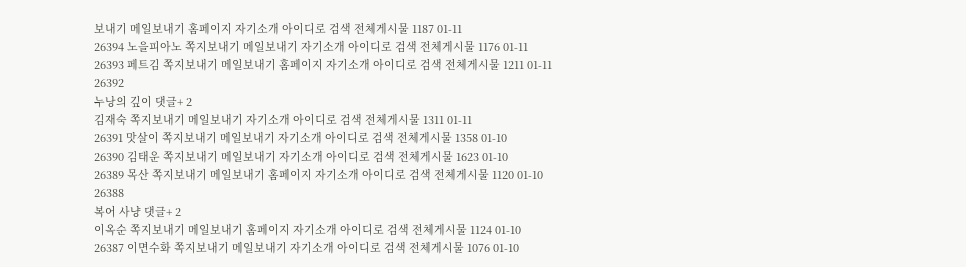보내기 메일보내기 홈페이지 자기소개 아이디로 검색 전체게시물 1187 01-11
26394 노을피아노 쪽지보내기 메일보내기 자기소개 아이디로 검색 전체게시물 1176 01-11
26393 페트김 쪽지보내기 메일보내기 홈페이지 자기소개 아이디로 검색 전체게시물 1211 01-11
26392
누낭의 깊이 댓글+ 2
김재숙 쪽지보내기 메일보내기 자기소개 아이디로 검색 전체게시물 1311 01-11
26391 맛살이 쪽지보내기 메일보내기 자기소개 아이디로 검색 전체게시물 1358 01-10
26390 김태운 쪽지보내기 메일보내기 자기소개 아이디로 검색 전체게시물 1623 01-10
26389 목산 쪽지보내기 메일보내기 홈페이지 자기소개 아이디로 검색 전체게시물 1120 01-10
26388
복어 사냥 댓글+ 2
이옥순 쪽지보내기 메일보내기 홈페이지 자기소개 아이디로 검색 전체게시물 1124 01-10
26387 이면수화 쪽지보내기 메일보내기 자기소개 아이디로 검색 전체게시물 1076 01-10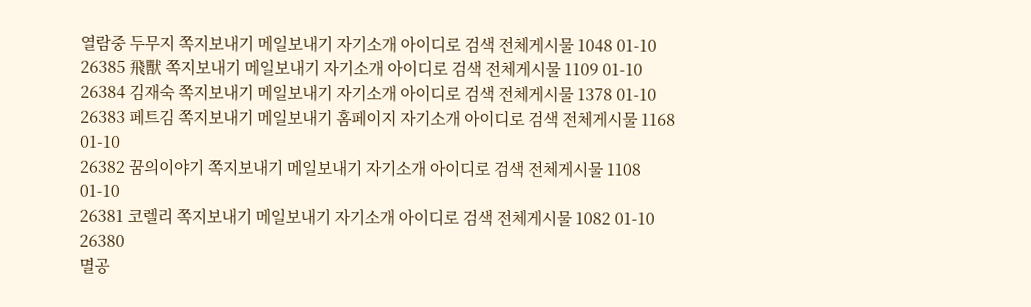열람중 두무지 쪽지보내기 메일보내기 자기소개 아이디로 검색 전체게시물 1048 01-10
26385 飛獸 쪽지보내기 메일보내기 자기소개 아이디로 검색 전체게시물 1109 01-10
26384 김재숙 쪽지보내기 메일보내기 자기소개 아이디로 검색 전체게시물 1378 01-10
26383 페트김 쪽지보내기 메일보내기 홈페이지 자기소개 아이디로 검색 전체게시물 1168 01-10
26382 꿈의이야기 쪽지보내기 메일보내기 자기소개 아이디로 검색 전체게시물 1108 01-10
26381 코렐리 쪽지보내기 메일보내기 자기소개 아이디로 검색 전체게시물 1082 01-10
26380
멸공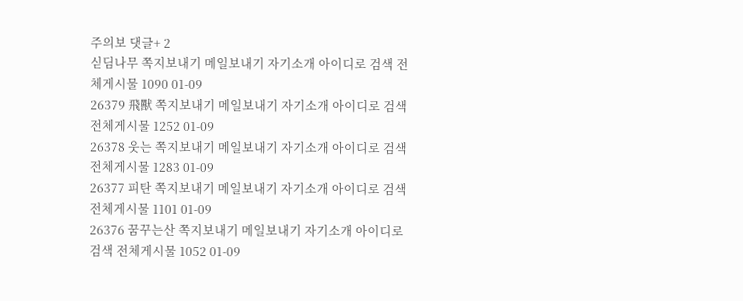주의보 댓글+ 2
싣딤나무 쪽지보내기 메일보내기 자기소개 아이디로 검색 전체게시물 1090 01-09
26379 飛獸 쪽지보내기 메일보내기 자기소개 아이디로 검색 전체게시물 1252 01-09
26378 웃는 쪽지보내기 메일보내기 자기소개 아이디로 검색 전체게시물 1283 01-09
26377 피탄 쪽지보내기 메일보내기 자기소개 아이디로 검색 전체게시물 1101 01-09
26376 꿈꾸는산 쪽지보내기 메일보내기 자기소개 아이디로 검색 전체게시물 1052 01-09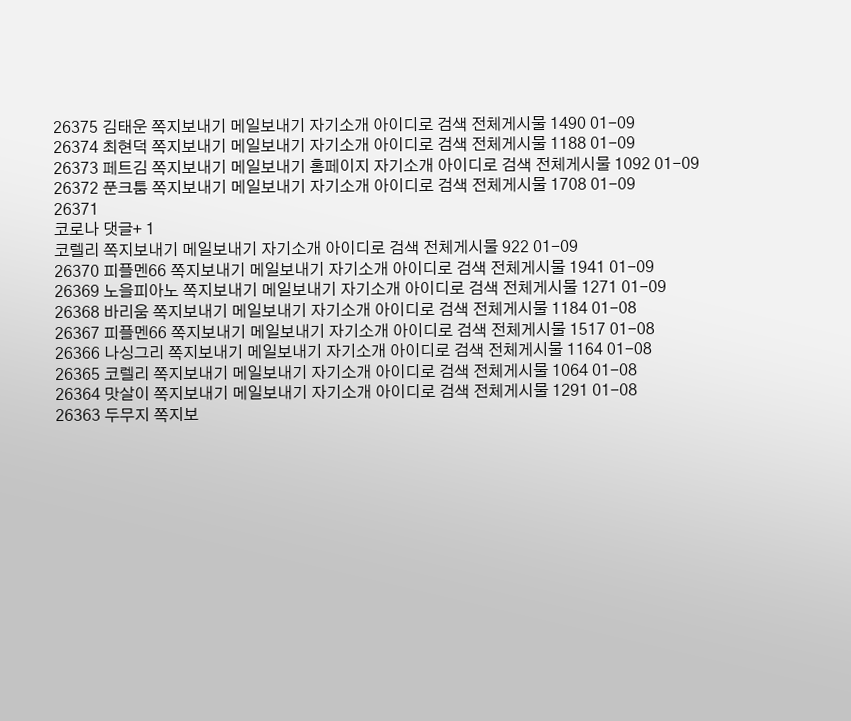26375 김태운 쪽지보내기 메일보내기 자기소개 아이디로 검색 전체게시물 1490 01-09
26374 최현덕 쪽지보내기 메일보내기 자기소개 아이디로 검색 전체게시물 1188 01-09
26373 페트김 쪽지보내기 메일보내기 홈페이지 자기소개 아이디로 검색 전체게시물 1092 01-09
26372 푼크툼 쪽지보내기 메일보내기 자기소개 아이디로 검색 전체게시물 1708 01-09
26371
코로나 댓글+ 1
코렐리 쪽지보내기 메일보내기 자기소개 아이디로 검색 전체게시물 922 01-09
26370 피플멘66 쪽지보내기 메일보내기 자기소개 아이디로 검색 전체게시물 1941 01-09
26369 노을피아노 쪽지보내기 메일보내기 자기소개 아이디로 검색 전체게시물 1271 01-09
26368 바리움 쪽지보내기 메일보내기 자기소개 아이디로 검색 전체게시물 1184 01-08
26367 피플멘66 쪽지보내기 메일보내기 자기소개 아이디로 검색 전체게시물 1517 01-08
26366 나싱그리 쪽지보내기 메일보내기 자기소개 아이디로 검색 전체게시물 1164 01-08
26365 코렐리 쪽지보내기 메일보내기 자기소개 아이디로 검색 전체게시물 1064 01-08
26364 맛살이 쪽지보내기 메일보내기 자기소개 아이디로 검색 전체게시물 1291 01-08
26363 두무지 쪽지보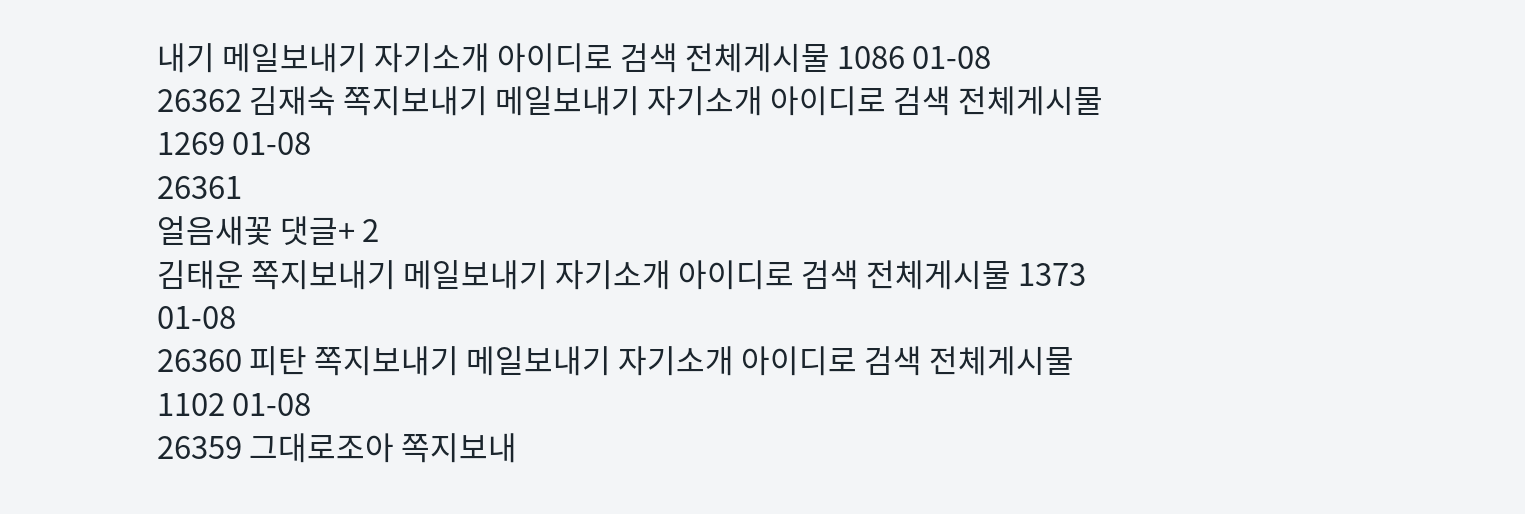내기 메일보내기 자기소개 아이디로 검색 전체게시물 1086 01-08
26362 김재숙 쪽지보내기 메일보내기 자기소개 아이디로 검색 전체게시물 1269 01-08
26361
얼음새꽃 댓글+ 2
김태운 쪽지보내기 메일보내기 자기소개 아이디로 검색 전체게시물 1373 01-08
26360 피탄 쪽지보내기 메일보내기 자기소개 아이디로 검색 전체게시물 1102 01-08
26359 그대로조아 쪽지보내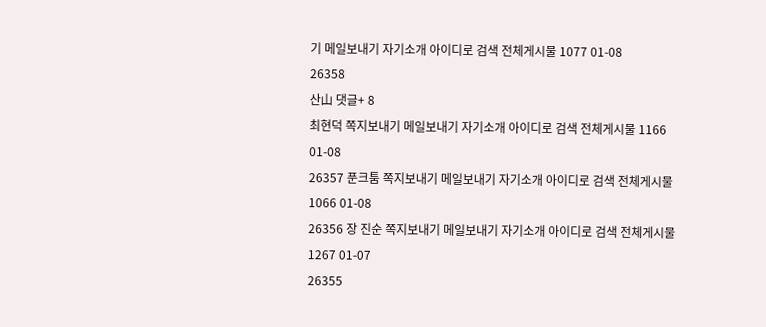기 메일보내기 자기소개 아이디로 검색 전체게시물 1077 01-08
26358
산山 댓글+ 8
최현덕 쪽지보내기 메일보내기 자기소개 아이디로 검색 전체게시물 1166 01-08
26357 푼크툼 쪽지보내기 메일보내기 자기소개 아이디로 검색 전체게시물 1066 01-08
26356 장 진순 쪽지보내기 메일보내기 자기소개 아이디로 검색 전체게시물 1267 01-07
26355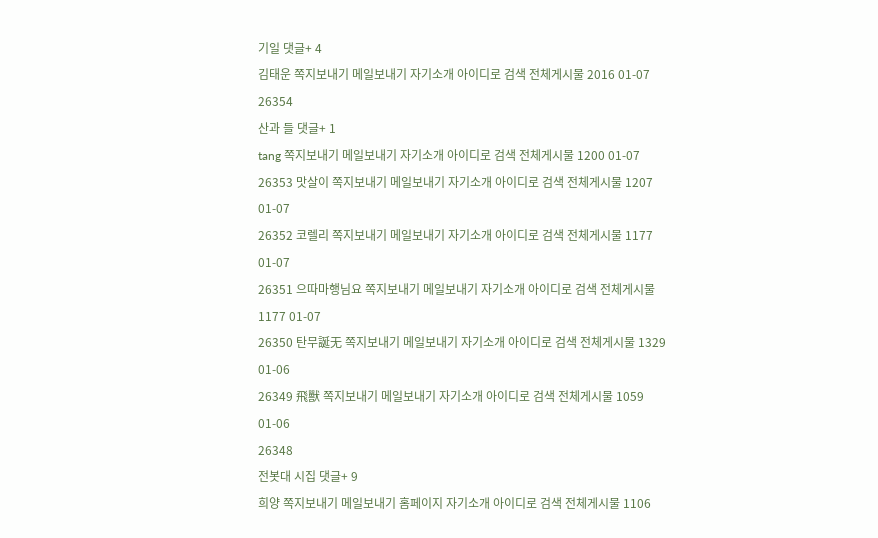기일 댓글+ 4
김태운 쪽지보내기 메일보내기 자기소개 아이디로 검색 전체게시물 2016 01-07
26354
산과 들 댓글+ 1
tang 쪽지보내기 메일보내기 자기소개 아이디로 검색 전체게시물 1200 01-07
26353 맛살이 쪽지보내기 메일보내기 자기소개 아이디로 검색 전체게시물 1207 01-07
26352 코렐리 쪽지보내기 메일보내기 자기소개 아이디로 검색 전체게시물 1177 01-07
26351 으따마행님요 쪽지보내기 메일보내기 자기소개 아이디로 검색 전체게시물 1177 01-07
26350 탄무誕无 쪽지보내기 메일보내기 자기소개 아이디로 검색 전체게시물 1329 01-06
26349 飛獸 쪽지보내기 메일보내기 자기소개 아이디로 검색 전체게시물 1059 01-06
26348
전봇대 시집 댓글+ 9
희양 쪽지보내기 메일보내기 홈페이지 자기소개 아이디로 검색 전체게시물 1106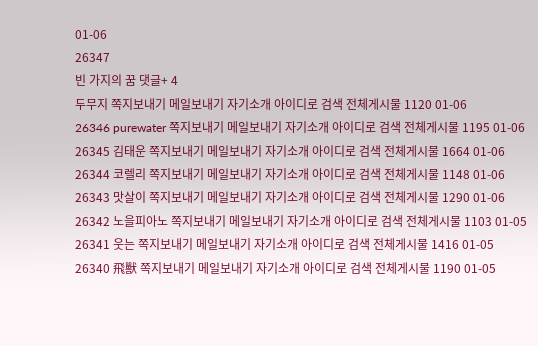01-06
26347
빈 가지의 꿈 댓글+ 4
두무지 쪽지보내기 메일보내기 자기소개 아이디로 검색 전체게시물 1120 01-06
26346 purewater 쪽지보내기 메일보내기 자기소개 아이디로 검색 전체게시물 1195 01-06
26345 김태운 쪽지보내기 메일보내기 자기소개 아이디로 검색 전체게시물 1664 01-06
26344 코렐리 쪽지보내기 메일보내기 자기소개 아이디로 검색 전체게시물 1148 01-06
26343 맛살이 쪽지보내기 메일보내기 자기소개 아이디로 검색 전체게시물 1290 01-06
26342 노을피아노 쪽지보내기 메일보내기 자기소개 아이디로 검색 전체게시물 1103 01-05
26341 웃는 쪽지보내기 메일보내기 자기소개 아이디로 검색 전체게시물 1416 01-05
26340 飛獸 쪽지보내기 메일보내기 자기소개 아이디로 검색 전체게시물 1190 01-05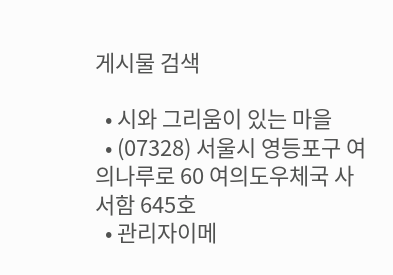게시물 검색

  • 시와 그리움이 있는 마을
  • (07328) 서울시 영등포구 여의나루로 60 여의도우체국 사서함 645호
  • 관리자이메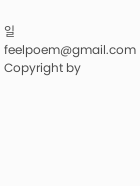일 feelpoem@gmail.com
Copyright by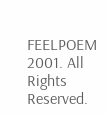FEELPOEM 2001. All Rights Reserved.